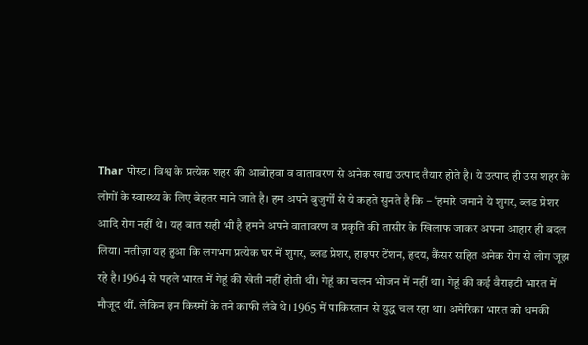Thar पोस्ट। विश्व के प्रत्येक शहर की आबोहवा व वातावरण से अनेक खाद्य उत्पाद तैयार होते है। ये उत्पाद ही उस शहर के लोगों के स्वास्थ्य के लिए बेहतर माने जाते है। हम अपने बुजुर्गों से ये कहते सुनते है कि – ‘हमारे जमाने ये शुगर, ब्लड प्रेशर आदि रोग नहीं थे। यह बात सही भी है हमने अपने वातावरण व प्रकृति की तासीर के खिलाफ जाकर अपना आहार ही बदल लिया। नतीज़ा यह हुआ कि लगभग प्रत्येक घर में शुगर, ब्लड प्रेशर, हाइपर टेंशन, हृदय, कैंसर सहित अनेक रोग से लोग जूझ रहे है। 1964 से पहले भारत में गेहूं की खेती नहीं होती थी। गेहूं का चलन भोजन में नहीं था। गेहूं की कई वैराइटी भारत में मौजूद थीं. लेकिन इन किस्मों के तने काफी लंबे थे। 1965 में पाकिस्तान से युद्ध चल रहा था। अमेरिका भारत को धमकी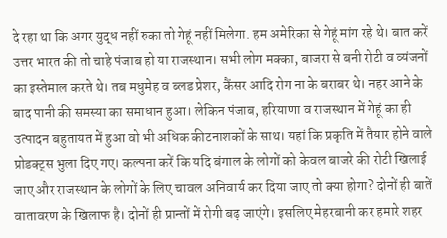दे रहा था कि अगर युद्ध नहीं रुका तो गेहूं नहीं मिलेगा. हम अमेरिका से गेहूं मांग रहे थे। बात करें उत्तर भारत की तो चाहे पंजाब हो या राजस्थान। सभी लोग मक्का, बाजरा से बनी रोटी व व्यंजनों का इस्तेमाल करते थे। तब मधुमेह व ब्लड प्रेशर, कैंसर आदि रोग ना के बराबर थे। नहर आने के बाद पानी की समस्या का समाधान हुआ। लेकिन पंजाब, हरियाणा व राजस्थान में गेहूं का ही उत्पादन बहुतायत में हुआ वो भी अधिक कीटनाशकों के साथ। यहां कि प्रकृति में तैयार होने वाले प्रोडक्ट्स भुला दिए गए। कल्पना करें कि यदि बंगाल के लोगों को केवल बाजरे की रोटी खिलाई जाए और राजस्थान के लोगों के लिए चावल अनिवार्य कर दिया जाए तो क्या होगा? दोनों ही बातें वातावरण के खिलाफ है। दोनों ही प्रान्तों में रोगी बढ़ जाएंगे। इसलिए मेहरबानी कर हमारे शहर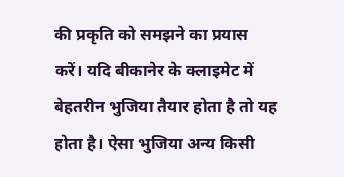की प्रकृति को समझने का प्रयास करें। यदि बीकानेर के क्लाइमेट में बेहतरीन भुजिया तैयार होता है तो यह होता है। ऐसा भुजिया अन्य किसी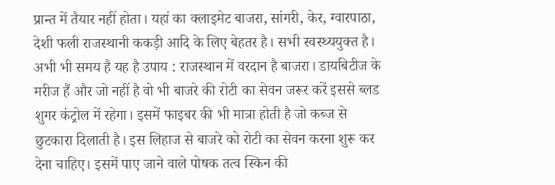प्रान्त में तैयार नहीं होता। यहां का क्लाइमेट बाजरा, सांगरी, केर, ग्वारपाठा, देशी फली राजस्थानी ककड़ी आदि के लिए बेहतर है। सभी स्वस्थ्ययुक्त है। अभी भी समय है यह है उपाय : राजस्थान में वरदान है बाजरा। डायबिटीज के मरीज हैं और जो नहीं है वो भी बाजरे की रोटी का सेवन जरूर करें इससे ब्लड शुगर कंट्रोल में रहेगा। इसमें फाइबर की भी मात्रा होती है जो कब्ज से छुटकारा दिलाती है। इस लिहाज से बाजरे को रोटी का सेवन करना शुरू कर देना चाहिए। इसमें पाए जाने वाले पोषक तत्व स्किन की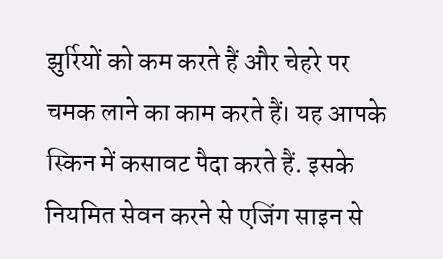झुर्रियों को कम करते हैं और चेहरे पर चमक लाने का काम करते हैं। यह आपके स्किन में कसावट पैदा करते हैं. इसके नियमित सेवन करने से एजिंग साइन से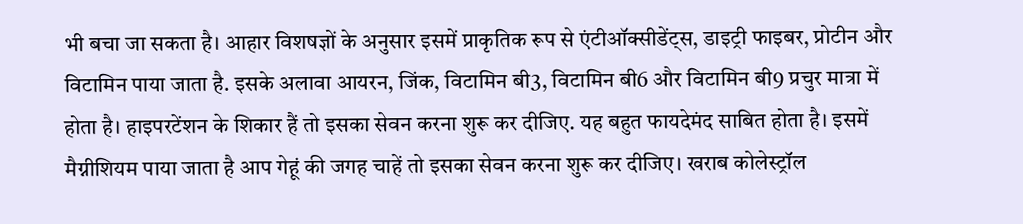भी बचा जा सकता है। आहार विशषज्ञों के अनुसार इसमें प्राकृतिक रूप से एंटीऑक्सीडेंट्स, डाइट्री फाइबर, प्रोटीन और विटामिन पाया जाता है. इसके अलावा आयरन, जिंक, विटामिन बी3, विटामिन बी6 और विटामिन बी9 प्रचुर मात्रा में होता है। हाइपरटेंशन के शिकार हैं तो इसका सेवन करना शुरू कर दीजिए. यह बहुत फायदेमंद साबित होता है। इसमें मैग्नीशियम पाया जाता है आप गेहूं की जगह चाहें तो इसका सेवन करना शुरू कर दीजिए। खराब कोलेस्ट्रॉल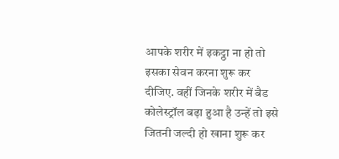आपके शरीर में इकट्ठा ना हो तो इसका सेवन करना शुरू कर दीजिए. वहीं जिनके शरीर में बैड कोलेस्ट्रॉल बढ़ा हुआ है उन्हें तो इसे जितनी जल्दी हो खाना शुरू कर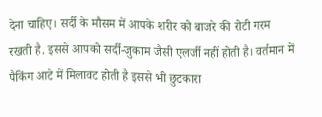देना चाहिए। सर्दी के मौसम में आपके शरीर को बाजरे की रोटी गरम रखती है. इससे आपको सर्दी-जुकाम जैसी एलर्जी नहीं होती है। वर्तमान में पैकिंग आटे में मिलावट होती है इससे भी छुटकारा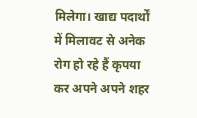मिलेगा। खाद्य पदार्थों में मिलावट से अनेक रोग हो रहे हैं कृपया कर अपने अपने शहर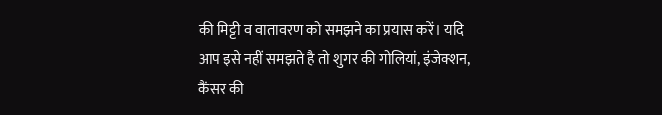की मिट्टी व वातावरण को समझने का प्रयास करें। यदि आप इसे नहीं समझते है तो शुगर की गोलियां, इंजेक्शन, कैंसर की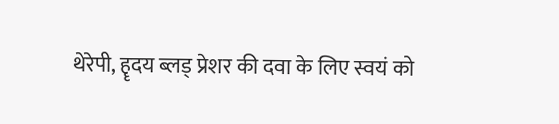थेरेपी, हॄदय ब्लड् प्रेशर की दवा के लिए स्वयं को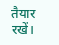तैयार रखें।